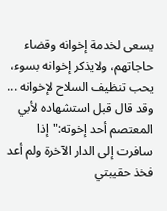يسعى لخدمة إخوانه وقضاء حاجاتهم، ولايذكر إخوانه بسوء، يحب تنظيف السلاح لإخوانه ... وقد قال قبل استشهاده لأبي المعتصم أحد إخوته:"إذا سافرت إلى الدار الآخرة ولم أعد فخذ حقيبتي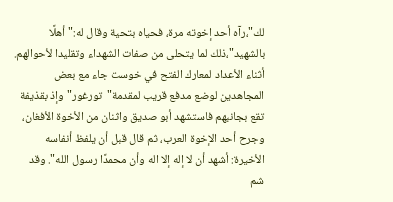لك"،رآه أحد إخوته مرة، فحياه بتحية وقال له:"أهلًا بالشهيد"،ذلك لما يتحلى من صفات الشهداء وتقليدا لأحوالهم.
أثناء الأعداد لمعارك الفتح في خوست جاء مع بعض المجاهدين لوضع مدفع قريب لمقدمة"تورغور"وإذ بقذيفة تقع بجانبهم فاستشهد أبو صديق واثنان من الأخوة الأفغان، وجرح أحد الإخوة العرب، ثم قال قبل أن يلفظ أنفاسه الأخيرة: أشهد أن لا إله إلا اله وأن محمدًا رسول الله". وقد شم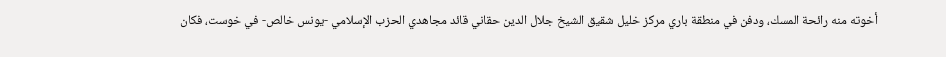أخوته منه رائحة المسك، ودفن في منطقة باري مركز خليل شقيق الشيخ جلال الدين حقاني قائد مجاهدي الحزب الإسلامي -يونس خالص- في خوست، فكان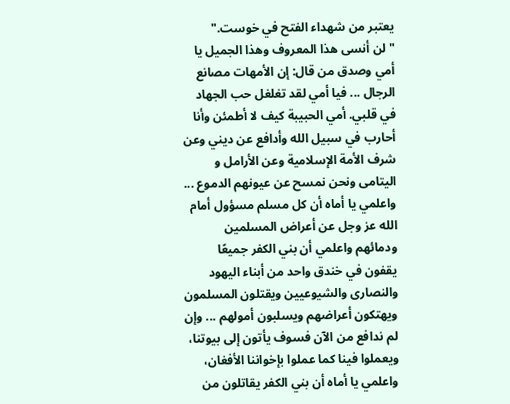يعتبر من شهداء الفتح في خوست."
"لن أنسى هذا المعروف وهذا الجميل يا أمي وصدق من قال: إن الأمهات مصانع الرجال ... فيا أمي لقد تغلغل حب الجهاد في قلبي. أمي الحبيبة كيف لا أطمئن وأنا أحارب في سبيل الله وأدافع عن ديني وعن شرف الأمة الإسلامية وعن الأرامل و اليتامى ونحن نمسح عن عيونهم الدموع ... واعلمي يا أماه أن كل مسلم مسؤول أمام الله عز وجل عن أعراض المسلمين ودمائهم واعلمي أن بني الكفر جميعًا يقفون في خندق واحد من أبناء اليهود والنصارى والشيوعيين ويقتلون المسلمون ويهتكون أعراضهم ويسلبون أمولهم ... وإن لم ندافع من الآن فسوف يأتون إلى بيوتنا، ويعملوا فينا كما عملوا بإخواننا الأفغان، واعلمي يا أماه أن بني الكفر يقاتلون من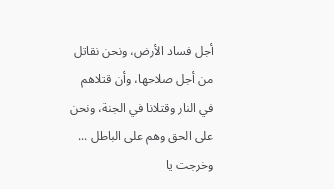أجل فساد الأرض، ونحن نقاتل من أجل صلاحها، وأن قتلاهم في النار وقتلانا في الجنة، ونحن على الحق وهم على الباطل ... وخرجت يا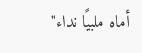أماه ملبيًا نداء"